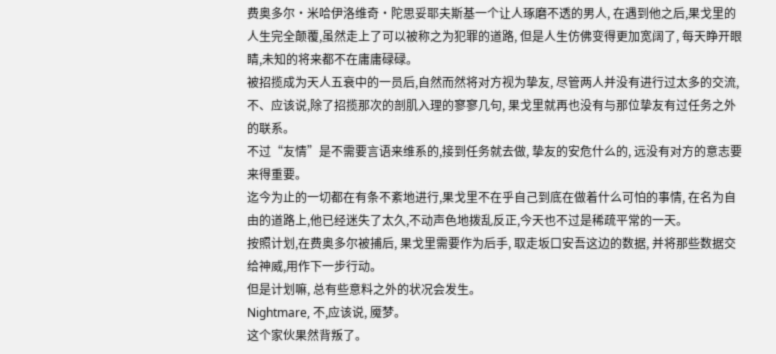费奥多尔·米哈伊洛维奇·陀思妥耶夫斯基一个让人琢磨不透的男人, 在遇到他之后,果戈里的人生完全颠覆,虽然走上了可以被称之为犯罪的道路, 但是人生仿佛变得更加宽阔了, 每天睁开眼睛,未知的将来都不在庸庸碌碌。
被招揽成为天人五衰中的一员后,自然而然将对方视为挚友, 尽管两人并没有进行过太多的交流, 不、应该说,除了招揽那次的剖肌入理的寥寥几句, 果戈里就再也没有与那位挚友有过任务之外的联系。
不过“友情”是不需要言语来维系的,接到任务就去做, 挚友的安危什么的, 远没有对方的意志要来得重要。
迄今为止的一切都在有条不紊地进行,果戈里不在乎自己到底在做着什么可怕的事情, 在名为自由的道路上,他已经迷失了太久,不动声色地拨乱反正,今天也不过是稀疏平常的一天。
按照计划,在费奥多尔被捕后, 果戈里需要作为后手, 取走坂口安吾这边的数据, 并将那些数据交给神威,用作下一步行动。
但是计划嘛, 总有些意料之外的状况会发生。
Nightmare, 不,应该说, 魇梦。
这个家伙果然背叛了。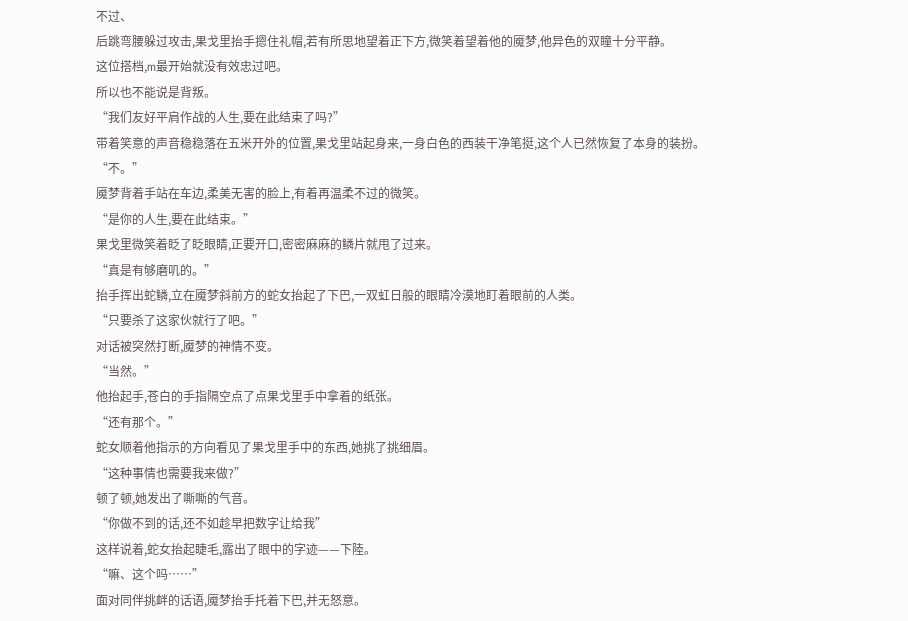不过、
后跳弯腰躲过攻击,果戈里抬手摁住礼帽,若有所思地望着正下方,微笑着望着他的魇梦,他异色的双瞳十分平静。
这位搭档,m最开始就没有效忠过吧。
所以也不能说是背叛。
“我们友好平肩作战的人生,要在此结束了吗?”
带着笑意的声音稳稳落在五米开外的位置,果戈里站起身来,一身白色的西装干净笔挺,这个人已然恢复了本身的装扮。
“不。”
魇梦背着手站在车边,柔美无害的脸上,有着再温柔不过的微笑。
“是你的人生,要在此结束。”
果戈里微笑着眨了眨眼睛,正要开口,密密麻麻的鳞片就甩了过来。
“真是有够磨叽的。”
抬手挥出蛇鳞,立在魇梦斜前方的蛇女抬起了下巴,一双虹日般的眼睛冷漠地盯着眼前的人类。
“只要杀了这家伙就行了吧。”
对话被突然打断,魇梦的神情不变。
“当然。”
他抬起手,苍白的手指隔空点了点果戈里手中拿着的纸张。
“还有那个。”
蛇女顺着他指示的方向看见了果戈里手中的东西,她挑了挑细眉。
“这种事情也需要我来做?”
顿了顿,她发出了嘶嘶的气音。
“你做不到的话,还不如趁早把数字让给我”
这样说着,蛇女抬起睫毛,露出了眼中的字迹——下陸。
“嘛、这个吗……”
面对同伴挑衅的话语,魇梦抬手托着下巴,并无怒意。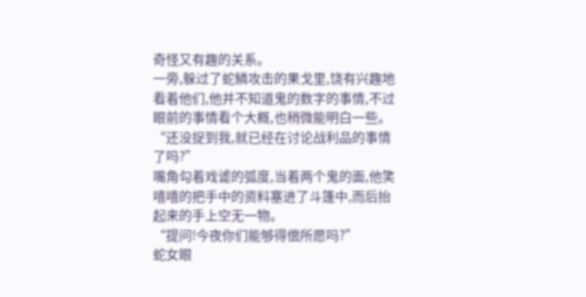奇怪又有趣的关系。
一旁,躲过了蛇鳞攻击的果戈里,饶有兴趣地看着他们,他并不知道鬼的数字的事情,不过眼前的事情看个大概,也稍微能明白一些。
“还没捉到我,就已经在讨论战利品的事情了吗?”
嘴角勾着戏谑的弧度,当着两个鬼的面,他笑嘻嘻的把手中的资料塞进了斗篷中,而后抬起来的手上空无一物。
“提问!今夜你们能够得偿所愿吗?”
蛇女眼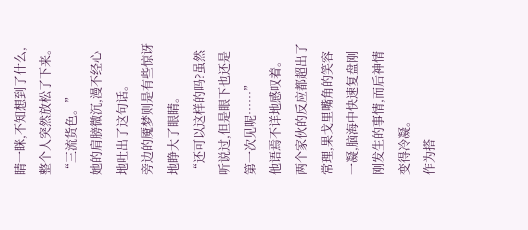睛一眯,不知想到了什么,整个人突然放松了下来。
“三流货色。”
她的肩膀微沉,漫不经心地吐出了这句话。
旁边的魇梦则是有些惊讶地睁大了眼睛。
“还可以这样的吗?虽然听说过,但是眼下也还是第一次见呢……”
他语焉不详地感叹着。
两个家伙的反应都超出了常理,果戈里嘴角的笑容一凝,脑海中快速复盘刚刚发生的事情,而后神情变得冷凝。
作为搭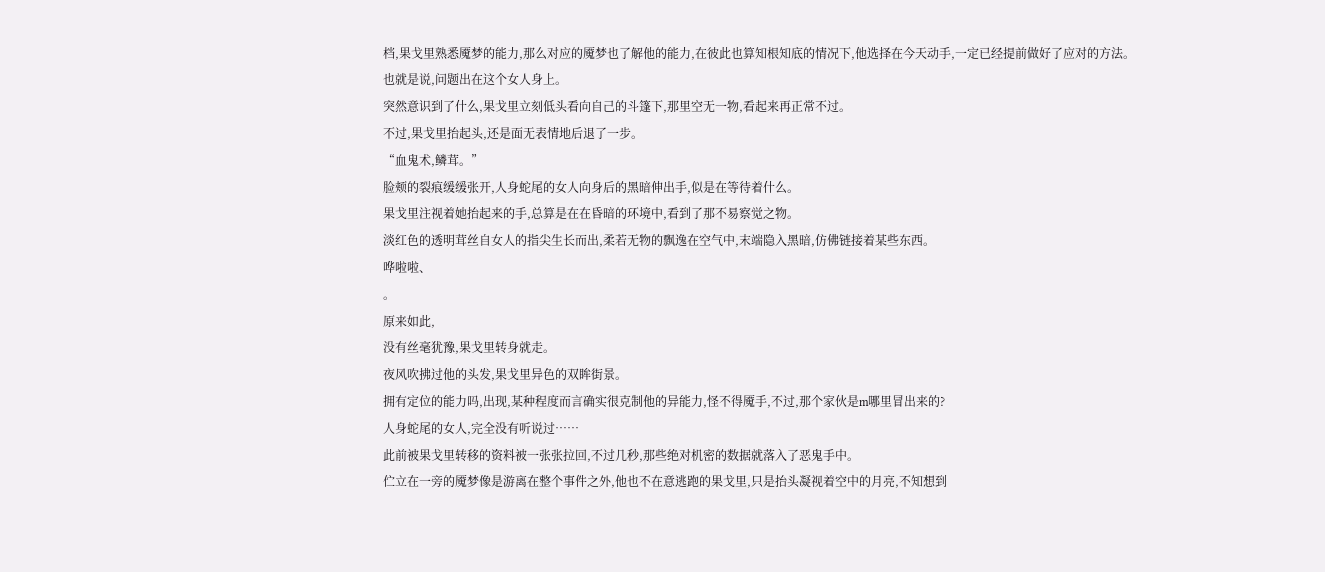档,果戈里熟悉魇梦的能力,那么对应的魇梦也了解他的能力,在彼此也算知根知底的情况下,他选择在今天动手,一定已经提前做好了应对的方法。
也就是说,问题出在这个女人身上。
突然意识到了什么,果戈里立刻低头看向自己的斗篷下,那里空无一物,看起来再正常不过。
不过,果戈里抬起头,还是面无表情地后退了一步。
“血鬼术,鳞茸。”
脸颊的裂痕缓缓张开,人身蛇尾的女人向身后的黑暗伸出手,似是在等待着什么。
果戈里注视着她抬起来的手,总算是在在昏暗的环境中,看到了那不易察觉之物。
淡红色的透明茸丝自女人的指尖生长而出,柔若无物的飘逸在空气中,末端隐入黑暗,仿佛链接着某些东西。
哗啦啦、
。
原来如此,
没有丝毫犹豫,果戈里转身就走。
夜风吹拂过他的头发,果戈里异色的双眸街景。
拥有定位的能力吗,出现,某种程度而言确实很克制他的异能力,怪不得魇手,不过,那个家伙是m哪里冒出来的?
人身蛇尾的女人,完全没有听说过……
此前被果戈里转移的资料被一张张拉回,不过几秒,那些绝对机密的数据就落入了恶鬼手中。
伫立在一旁的魇梦像是游离在整个事件之外,他也不在意逃跑的果戈里,只是抬头凝视着空中的月亮,不知想到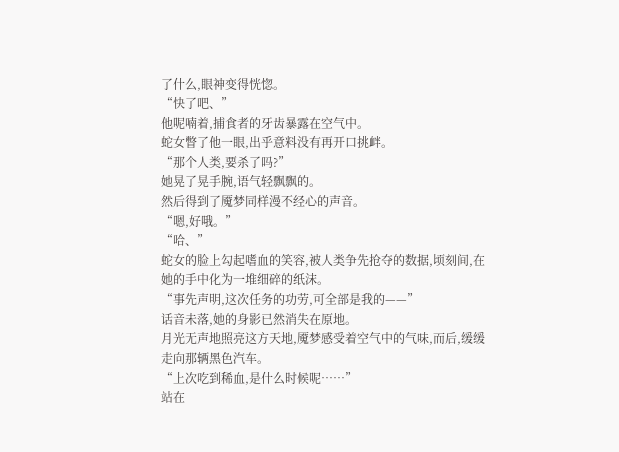了什么,眼神变得恍惚。
“快了吧、”
他呢喃着,捕食者的牙齿暴露在空气中。
蛇女瞥了他一眼,出乎意料没有再开口挑衅。
“那个人类,要杀了吗?”
她晃了晃手腕,语气轻飘飘的。
然后得到了魇梦同样漫不经心的声音。
“嗯,好哦。”
“哈、”
蛇女的脸上勾起嗜血的笑容,被人类争先抢夺的数据,顷刻间,在她的手中化为一堆细碎的纸沫。
“事先声明,这次任务的功劳,可全部是我的——”
话音未落,她的身影已然消失在原地。
月光无声地照亮这方天地,魇梦感受着空气中的气味,而后,缓缓走向那辆黑色汽车。
“上次吃到稀血,是什么时候呢……”
站在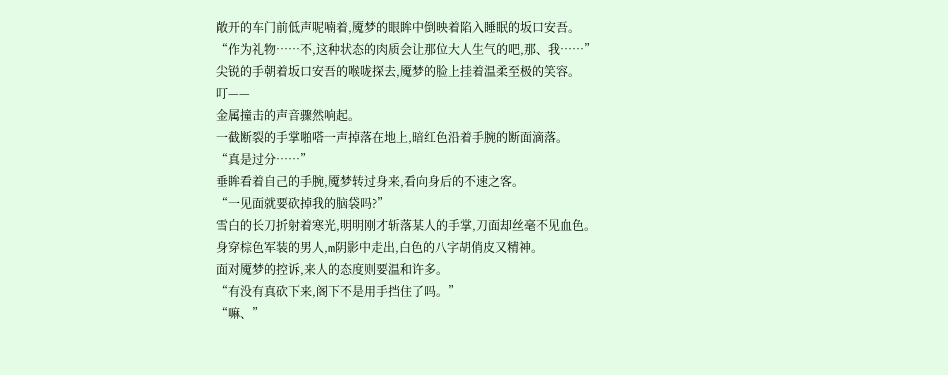敞开的车门前低声呢喃着,魇梦的眼眸中倒映着陷入睡眠的坂口安吾。
“作为礼物……不,这种状态的肉质会让那位大人生气的吧,那、我……”
尖锐的手朝着坂口安吾的喉咙探去,魇梦的脸上挂着温柔至极的笑容。
叮——
金属撞击的声音骤然响起。
一截断裂的手掌啪嗒一声掉落在地上,暗红色沿着手腕的断面滴落。
“真是过分……”
垂眸看着自己的手腕,魇梦转过身来,看向身后的不速之客。
“一见面就要砍掉我的脑袋吗?”
雪白的长刀折射着寒光,明明刚才斩落某人的手掌,刀面却丝毫不见血色。
身穿棕色军装的男人,m阴影中走出,白色的八字胡俏皮又精神。
面对魇梦的控诉,来人的态度则要温和许多。
“有没有真砍下来,阁下不是用手挡住了吗。”
“嘛、”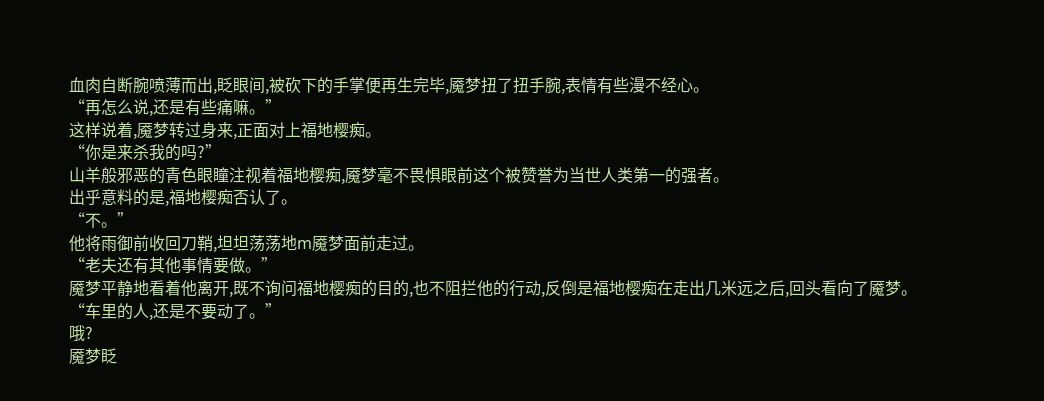血肉自断腕喷薄而出,眨眼间,被砍下的手掌便再生完毕,魇梦扭了扭手腕,表情有些漫不经心。
“再怎么说,还是有些痛嘛。”
这样说着,魇梦转过身来,正面对上福地樱痴。
“你是来杀我的吗?”
山羊般邪恶的青色眼瞳注视着福地樱痴,魇梦毫不畏惧眼前这个被赞誉为当世人类第一的强者。
出乎意料的是,福地樱痴否认了。
“不。”
他将雨御前收回刀鞘,坦坦荡荡地m魇梦面前走过。
“老夫还有其他事情要做。”
魇梦平静地看着他离开,既不询问福地樱痴的目的,也不阻拦他的行动,反倒是福地樱痴在走出几米远之后,回头看向了魇梦。
“车里的人,还是不要动了。”
哦?
魇梦眨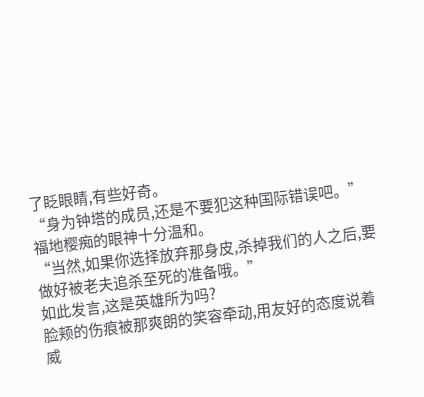了眨眼睛,有些好奇。
“身为钟塔的成员,还是不要犯这种国际错误吧。”
福地樱痴的眼神十分温和。
“当然,如果你选择放弃那身皮,杀掉我们的人之后,要做好被老夫追杀至死的准备哦。”
如此发言,这是英雄所为吗?
脸颊的伤痕被那爽朗的笑容牵动,用友好的态度说着威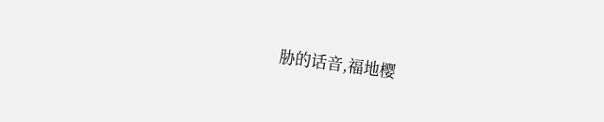胁的话音,福地樱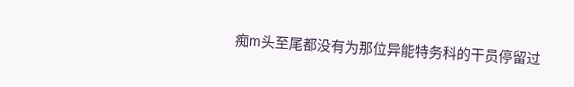痴m头至尾都没有为那位异能特务科的干员停留过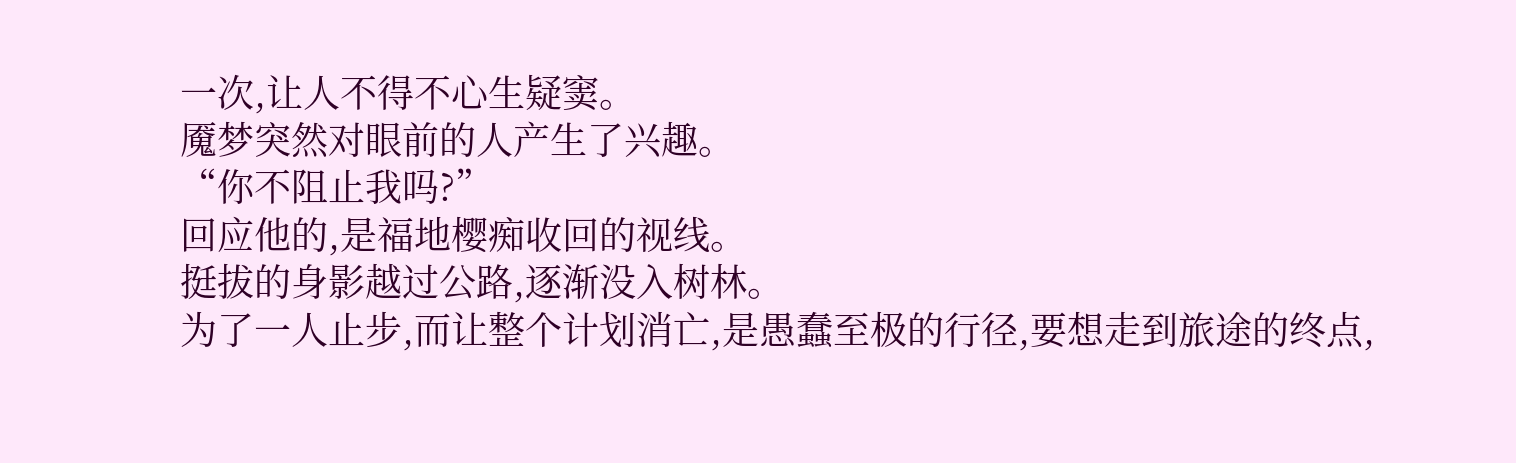一次,让人不得不心生疑窦。
魇梦突然对眼前的人产生了兴趣。
“你不阻止我吗?”
回应他的,是福地樱痴收回的视线。
挺拔的身影越过公路,逐渐没入树林。
为了一人止步,而让整个计划消亡,是愚蠢至极的行径,要想走到旅途的终点,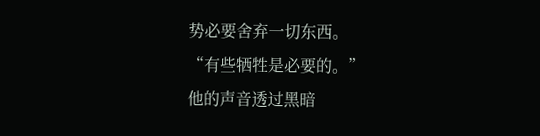势必要舍弃一切东西。
“有些牺牲是必要的。”
他的声音透过黑暗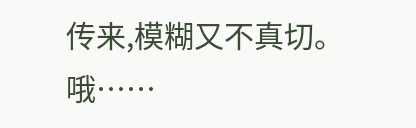传来,模糊又不真切。
哦……